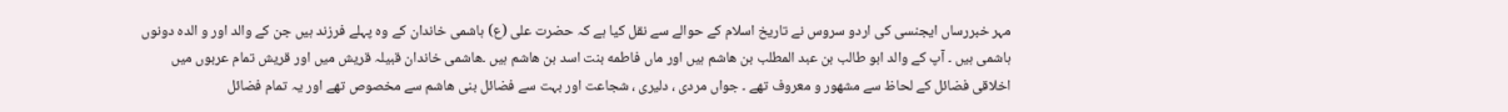مہر خبررساں ایجنسی کی اردو سروس نے تاریخ اسلام کے حوالے سے نقل کیا ہے کہ حضرت علی (ع) ہاشمی خاندان کے وه پہلے فرزند ہیں جن کے والد اور و الده دونوں ہاشمی ہیں ۔ آپ کے والد ابو طالب بن عبد المطلب بن ھاشم ہیں اور ماں فاطمه بنت اسد بن ھاشم ہیں ۔ھاشمی خاندان قبیلہ قریش میں اور قریش تمام عربوں میں اخلاقی فضائل کے لحاظ سے مشھور و معروف تھے ۔ جواں مردی ، دلیری ، شجاعت اور بہت سے فضائل بنی ھاشم سے مخصوص تھے اور یہ تمام فضائل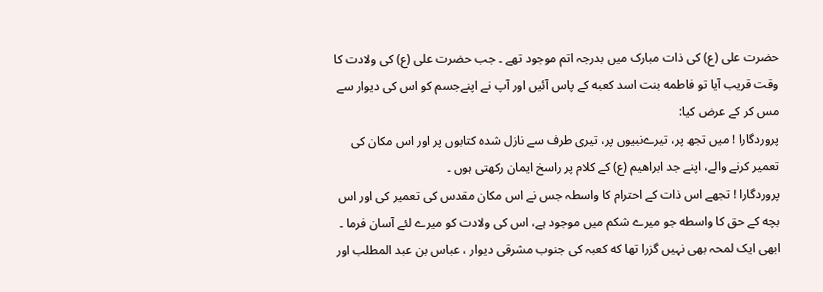حضرت علی (ع) کی ذات مبارک میں بدرجہ اتم موجود تھے ۔ جب حضرت علی (ع) کی ولادت کا وقت قریب آیا تو فاطمه بنت اسد کعبه کے پاس آئیں اور آپ نے اپنےجسم کو اس کی دیوار سے مس کر کے عرض کیا:
پروردگارا ! میں تجھ پر، تیرےنبیوں پر، تیری طرف سے نازل شده کتابوں پر اور اس مکان کی تعمیر کرنے والے، اپنے جد ابراھیم (ع) کے کلام پر راسخ ایمان رکھتی ہوں ۔
پروردگارا ! تجھے اس ذات کے احترام کا واسطہ جس نے اس مکان مقدس کی تعمیر کی اور اس بچه کے حق کا واسطه جو میرے شکم میں موجود ہے، اس کی ولادت کو میرے لئے آسان فرما ۔
ابھی ایک لمحہ بھی نہیں گزرا تھا که کعبہ کی جنوب مشرقی دیوار ، عباس بن عبد المطلب اور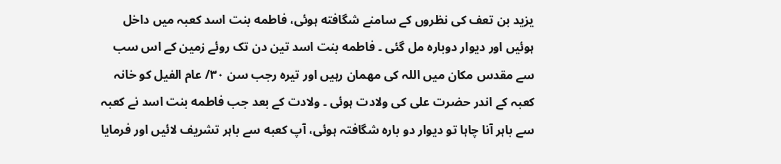یزید بن تعف کی نظروں کے سامنے شگافته ہوئی، فاطمه بنت اسد کعبہ میں داخل ہوئیں اور دیوار دوباره مل گئی ۔ فاطمه بنت اسد تین دن تک روئے زمین کے اس سب سے مقدس مکان میں اللہ کی مھمان رہیں اور تیره رجب سن ۳۰/ عام الفیل کو خانہ کعبہ کے اندر حضرت علی کی ولادت ہوئی ۔ ولادت کے بعد جب فاطمه بنت اسد نے کعبہ سے باہر آنا چاہا تو دیوار دو باره شگافتہ ہوئی، آپ کعبه سے باہر تشریف لائیں اور فرمایا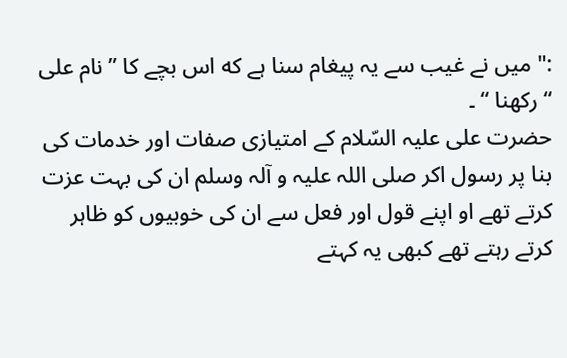:" میں نے غیب سے یہ پیغام سنا ہے که اس بچے کا ” نام علی “ رکھنا “ ۔
حضرت علی علیہ السّلام کے امتیازی صفات اور خدمات کی بنا پر رسول اکر صلی اللہ علیہ و آلہ وسلم ان کی بہت عزت کرتے تھے او اپنے قول اور فعل سے ان کی خوبیوں کو ظاہر کرتے رہتے تھے کبھی یہ کہتے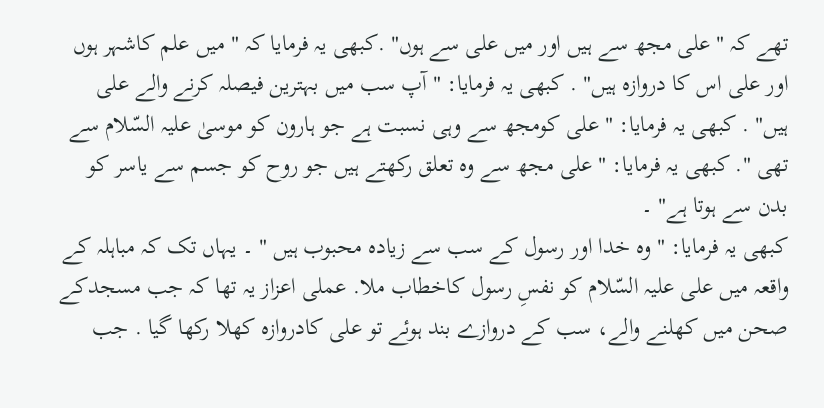تھے کہ " علی مجھ سے ہیں اور میں علی سے ہوں" .کبھی یہ فرمایا کہ " میں علم کاشہر ہوں اور علی اس کا دروازہ ہیں" . کبھی یہ فرمایا: " آپ سب میں بہترین فیصلہ کرنے والے علی ہیں" . کبھی یہ فرمایا: " علی کومجھ سے وہی نسبت ہے جو ہارون کو موسیٰ علیہ السّلام سے تھی ". کبھی یہ فرمایا: " علی مجھ سے وہ تعلق رکھتے ہیں جو روح کو جسم سے یاسر کو بدن سے ہوتا ہے" ۔
کبھی یہ فرمایا: " وہ خدا اور رسول کے سب سے زیادہ محبوب ہیں " ۔ یہاں تک کہ مباہلہ کے واقعہ میں علی علیہ السّلام کو نفسِ رسول کاخطاب ملا. عملی اعزاز یہ تھا کہ جب مسجدکے صحن میں کھلنے والے، سب کے دروازے بند ہوئے تو علی کادروازہ کھلا رکھا گیا . جب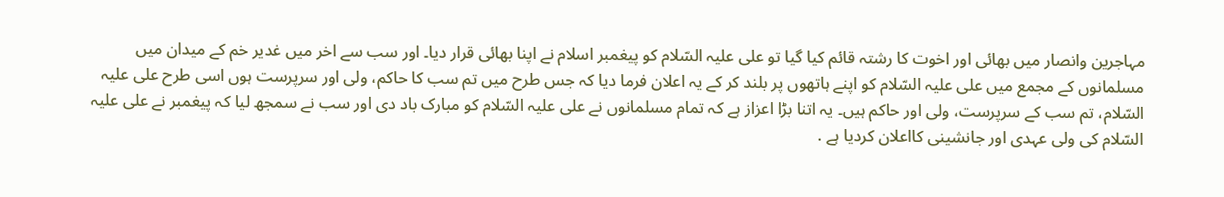مہاجرین وانصار میں بھائی اور اخوت کا رشتہ قائم کیا گیا تو علی علیہ السّلام کو پیغمبر اسلام نے اپنا بھائی قرار دیا۔ اور سب سے اخر میں غدیر خم کے میدان میں مسلمانوں کے مجمع میں علی علیہ السّلام کو اپنے ہاتھوں پر بلند کر کے یہ اعلان فرما دیا کہ جس طرح میں تم سب کا حاکم، ولی اور سرپرست ہوں اسی طرح علی علیہ السّلام، تم سب کے سرپرست، ولی اور حاکم ہیں۔ یہ اتنا بڑا اعزاز ہے کہ تمام مسلمانوں نے علی علیہ السّلام کو مبارک باد دی اور سب نے سمجھ لیا کہ پیغمبر نے علی علیہ السّلام کی ولی عہدی اور جانشینی کااعلان کردیا ہے .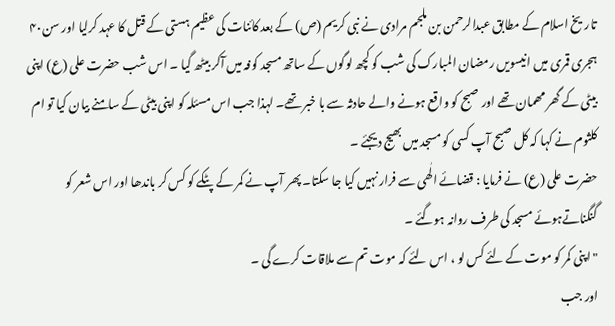تاریخ اسلام کے مطابق عبدالرحمن بن ملجم مرادی نے نبی کریم (ص) کے بعد کائنات کی عظيم ہستی کے قتل کا عہد کرلیا اور سن۴۰ ہجری قمری میں انیسویں رمضان المبارک کی شب کو کچھ لوگوں کے ساتھ مسجد کوفہ میں آکر بیٹھ گیا ۔ اس شب حضرت علی (ع) اپنی بیٹی کے گھر مھمان تھے اور صبح کو واقع ہونے والے حادثہ سے با خبر تھے۔ لہذا جب اس مسئلہ کو اپنی بیٹی کے سامنے بیان کیا تو ام کلثوم نے کہا کہ کل صبح آپ کسی کو مسجد میں بھیج دیجئے ۔
حضرت علی (ع) نے فرمایا : قضائے الٰھی سے فرار نہیں کیا جا سکتا۔ پھر آپ نے کمر کے پٹکے کو کس کر باندھا اور اس شعر کو گنگناتےہوئے مسجد کی طرف روانہ ہوگئے ۔
" اپنی کمر کو موت کے لئے کس لو ، اس لئے کہ موت تم سے ملاقات کرے گی ۔
اور جب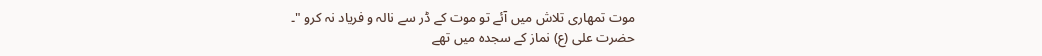موت تمھاری تلاش میں آئے تو موت کے ڈر سے نالہ و فریاد نہ کرو "۔
حضرت علی (ع) نماز کے سجده میں تھے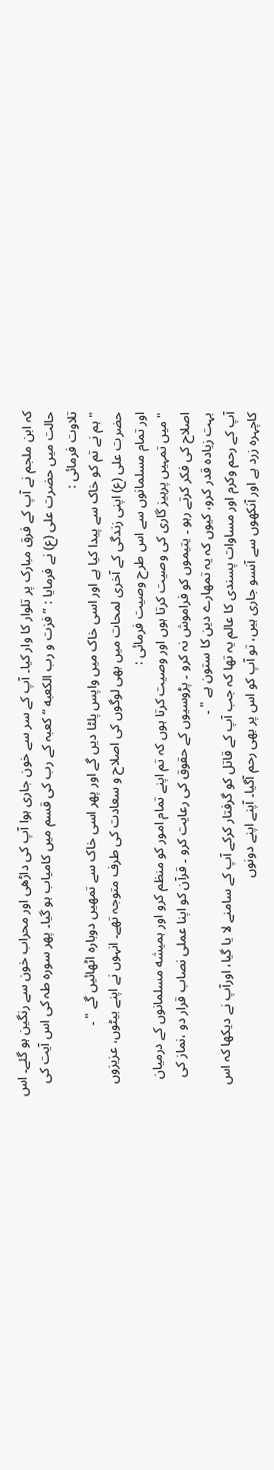کہ ابن ملجم نے آپ کے فرق مبارک پر تلوار کا وار کیا۔ آپ کے سر سے خون جاری ہوا آپ کی داڑھی اور محراب خون سے رنگین ہو گئے۔ اس حالت میں حضرت علی (ع) نے فرمایا : ” فزت و رب الکعبه “ کعبہ کے رب کی قسم میں کامیاب ہو گیا۔ پھر سوره طہ کی اس آیت کی تلاوت فرمائی :
" ہم نے تم کو خاک سے پیدا کیا ہے اور اسی خاک میں واپس پلٹا دیں گے اور پھر اسی خاک سے تمھیں دوباره اٹھائیں گے " ۔
حضرت علی (ع) اپنی زندگی کے آخری لمحات میں بھی لوگوں کی اصلاح و سعادت کی طرف متوجہ تھے۔ انہوں نے اپنے بیٹوں، عزیزوں اور تمام مسلمانوں سے اس طرح وصیت فرمائی :
" میں تمہیں پرہیز گاری کی وصیت کرتا ہوں اور وصیت کرتا ہوں کہ تم اپنے تمام امور کو منظم کرو اور ہمیشه مسلمانوں کے درمیان اصلاح کی فکر کرتے رہو ۔ یتیموں کو فراموش نہ کرو ۔ پڑوسیوں کے حقوق کی رعایت کرو ۔ قرآن کو اپنا عملی نصاب قرار دو ،نماز کی بہت زیادہ قدر کرو، کیوں کہ یہ تمھارے دین کا ستون ہے " ۔
آپ کے رحم وکرم اور مساوات پسندی کا عالم یہ تھا کہ جب آپ کے قاتل کو گرفتار کرکے آپ کے سامنے لا یا گیا، اورآپ نے دیکھا کہ اس کاچہرہ زرد ہے اور آنکھوں سے آنسو جاری ہیں، تو آپ کو اس پر بھی رحم آگیا۔ آپنے اپنے دونوں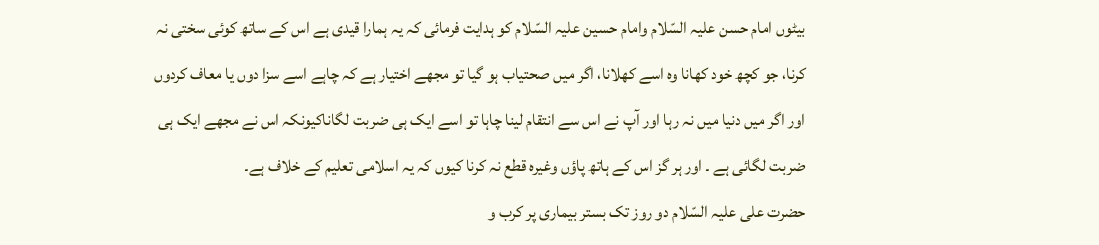بیٹوں امام حسن علیہ السّلام وامام حسین علیہ السّلام کو ہدایت فرمائی کہ یہ ہمارا قیدی ہے اس کے ساتھ کوئی سختی نہ کرنا، جو کچھ خود کھانا وہ اسے کھلانا، اگر میں صحتیاب ہو گیا تو مجھے اختیار ہے کہ چاہے اسے سزا دوں یا معاف کردوں اور اگر میں دنیا میں نہ رہا اور آپ نے اس سے انتقام لینا چاہا تو اسے ایک ہی ضربت لگاناکیونکہ اس نے مجھے ایک ہی ضربت لگائی ہے ۔ اور ہر گز اس کے ہاتھ پاؤں وغیرہ قطع نہ کرنا کیوں کہ یہ اسلامی تعلیم کے خلاف ہے۔
حضرت علی علیہ السّلام دو روز تک بستر بیماری پر کرب و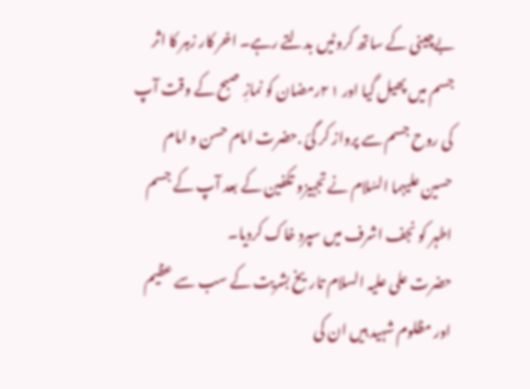بےچینی کے ساتھ کروٹیں بدلتے رہے۔ اخر کار زہر کا اثر جسم میں پھیل گیا اور ۲۱رمضان کو نمازِ صبح کے وقت آپ کی روح جسم سے پرواز کر گئ .حضرت امام حسن و امام حسین علیہما السّلام نے تجہیزو تکفین کے بعد آپ کے جسم اطہر کو نجف اشرف میں سپرد خاک کردیا۔
حضرت علی علیہ السلام تاریخ بشریت کے سب سے عظیم اور مظلوم شہید ہیں ان کی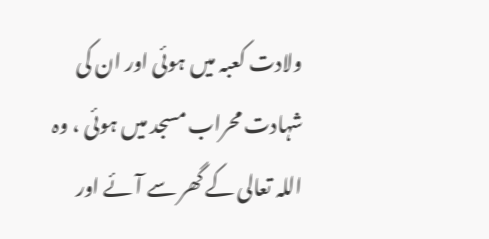ولادت کعبہ میں ہوئی اور ان کی شہادت محراب مسجد میں ہوئی ، وہ اللہ تعالی کے گھر سے آئے اور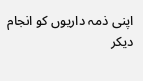اپنی ذمہ داریوں کو انجام دیکر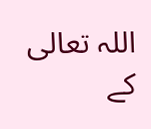اللہ تعالی کے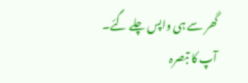گھر سے ہی واپس چلے گئے۔
آپ کا تبصرہ